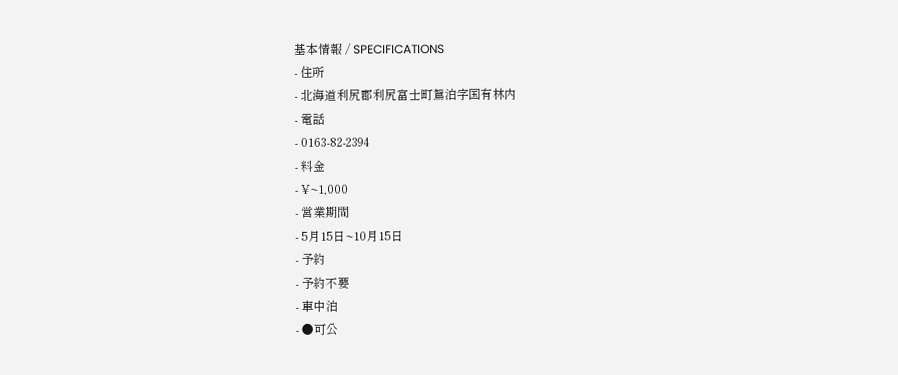基本情報 / SPECIFICATIONS
- 住所
- 北海道利尻郡利尻富士町鴛泊字国有林内
- 電話
- 0163-82-2394
- 料金
- ¥~1,000
- 営業期間
- 5月15日~10月15日
- 予約
- 予約不要
- 車中泊
- ●可公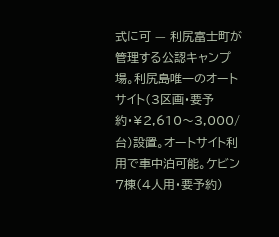式に可 — 利尻富士町が管理する公認キャンプ場。利尻島唯一のオートサイト(3区画・要予約・¥2,610〜3,000/台)設置。オートサイト利用で車中泊可能。ケビン7棟(4人用・要予約)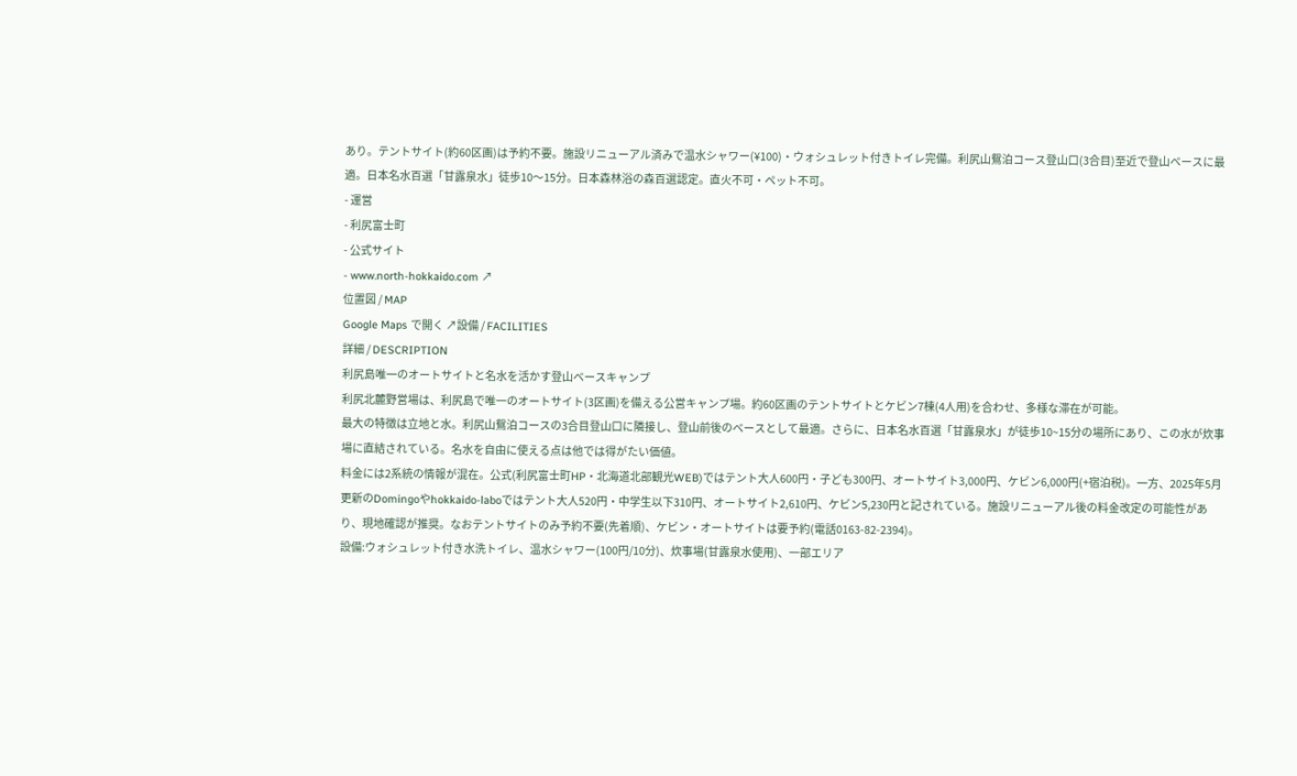あり。テントサイト(約60区画)は予約不要。施設リニューアル済みで温水シャワー(¥100)・ウォシュレット付きトイレ完備。利尻山鴛泊コース登山口(3合目)至近で登山ベースに最適。日本名水百選「甘露泉水」徒歩10〜15分。日本森林浴の森百選認定。直火不可・ペット不可。
- 運営
- 利尻富士町
- 公式サイト
- www.north-hokkaido.com ↗
位置図 / MAP
Google Maps で開く ↗設備 / FACILITIES
詳細 / DESCRIPTION
利尻島唯一のオートサイトと名水を活かす登山ベースキャンプ
利尻北麓野営場は、利尻島で唯一のオートサイト(3区画)を備える公営キャンプ場。約60区画のテントサイトとケビン7棟(4人用)を合わせ、多様な滞在が可能。
最大の特徴は立地と水。利尻山鴛泊コースの3合目登山口に隣接し、登山前後のベースとして最適。さらに、日本名水百選「甘露泉水」が徒歩10~15分の場所にあり、この水が炊事場に直結されている。名水を自由に使える点は他では得がたい価値。
料金には2系統の情報が混在。公式(利尻富士町HP・北海道北部観光WEB)ではテント大人600円・子ども300円、オートサイト3,000円、ケビン6,000円(+宿泊税)。一方、2025年5月更新のDomingoやhokkaido-laboではテント大人520円・中学生以下310円、オートサイト2,610円、ケビン5,230円と記されている。施設リニューアル後の料金改定の可能性があり、現地確認が推奨。なおテントサイトのみ予約不要(先着順)、ケビン・オートサイトは要予約(電話0163-82-2394)。
設備:ウォシュレット付き水洗トイレ、温水シャワー(100円/10分)、炊事場(甘露泉水使用)、一部エリア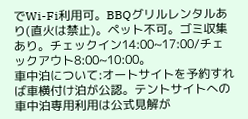でWi-Fi利用可。BBQグリルレンタルあり(直火は禁止)。ペット不可。ゴミ収集あり。チェックイン14:00~17:00/チェックアウト8:00~10:00。
車中泊について:オートサイトを予約すれば車横付け泊が公認。テントサイトへの車中泊専用利用は公式見解が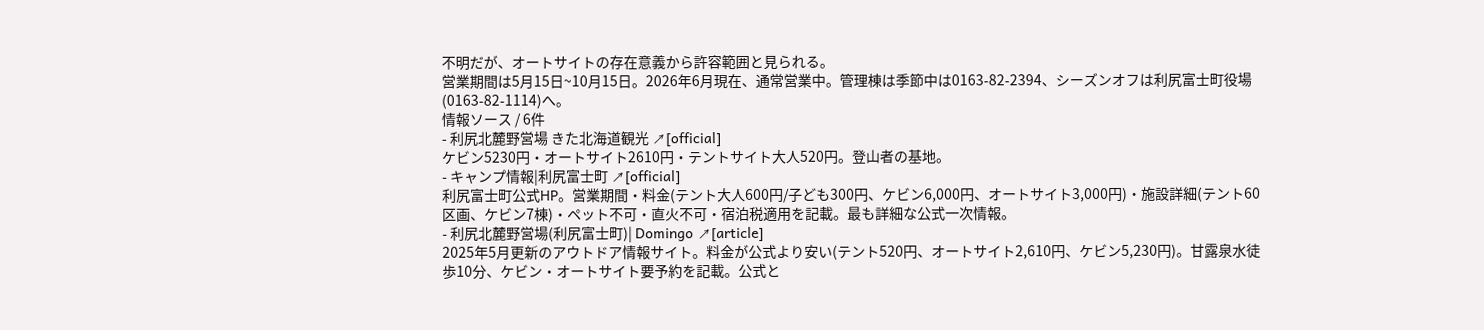不明だが、オートサイトの存在意義から許容範囲と見られる。
営業期間は5月15日~10月15日。2026年6月現在、通常営業中。管理棟は季節中は0163-82-2394、シーズンオフは利尻富士町役場(0163-82-1114)へ。
情報ソース / 6件
- 利尻北麓野営場 きた北海道観光 ↗[official]
ケビン5230円・オートサイト2610円・テントサイト大人520円。登山者の基地。
- キャンプ情報|利尻富士町 ↗[official]
利尻富士町公式HP。営業期間・料金(テント大人600円/子ども300円、ケビン6,000円、オートサイト3,000円)・施設詳細(テント60区画、ケビン7棟)・ペット不可・直火不可・宿泊税適用を記載。最も詳細な公式一次情報。
- 利尻北麓野営場(利尻富士町)| Domingo ↗[article]
2025年5月更新のアウトドア情報サイト。料金が公式より安い(テント520円、オートサイト2,610円、ケビン5,230円)。甘露泉水徒歩10分、ケビン・オートサイト要予約を記載。公式と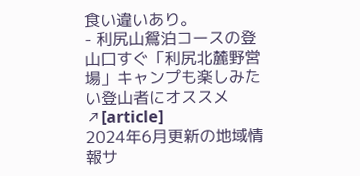食い違いあり。
- 利尻山鴛泊コースの登山口すぐ「利尻北麓野営場」キャンプも楽しみたい登山者にオススメ ↗[article]
2024年6月更新の地域情報サ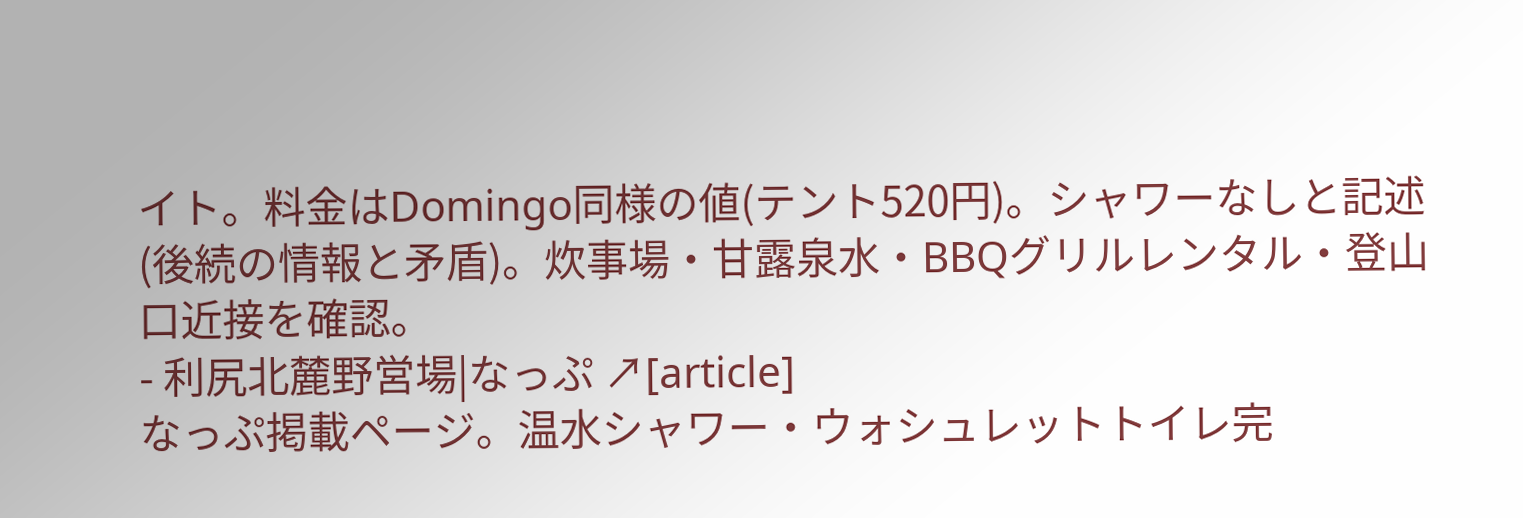イト。料金はDomingo同様の値(テント520円)。シャワーなしと記述(後続の情報と矛盾)。炊事場・甘露泉水・BBQグリルレンタル・登山口近接を確認。
- 利尻北麓野営場|なっぷ ↗[article]
なっぷ掲載ページ。温水シャワー・ウォシュレットトイレ完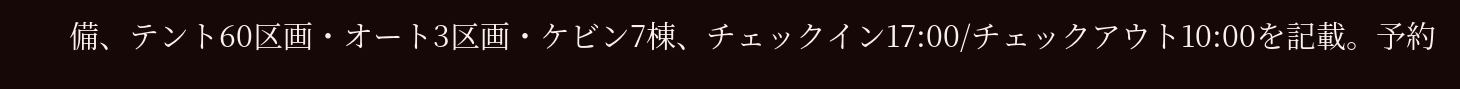備、テント60区画・オート3区画・ケビン7棟、チェックイン17:00/チェックアウト10:00を記載。予約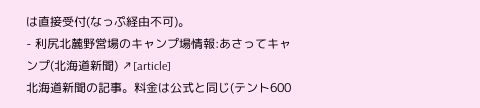は直接受付(なっぷ経由不可)。
- 利尻北麓野営場のキャンプ場情報:あさってキャンプ(北海道新聞) ↗[article]
北海道新聞の記事。料金は公式と同じ(テント600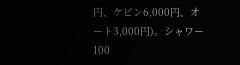円、ケビン6,000円、オート3,000円)。シャワー100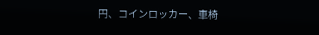円、コインロッカー、車椅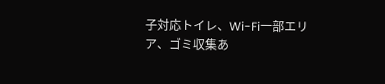子対応トイレ、Wi-Fi一部エリア、ゴミ収集あ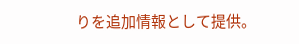りを追加情報として提供。